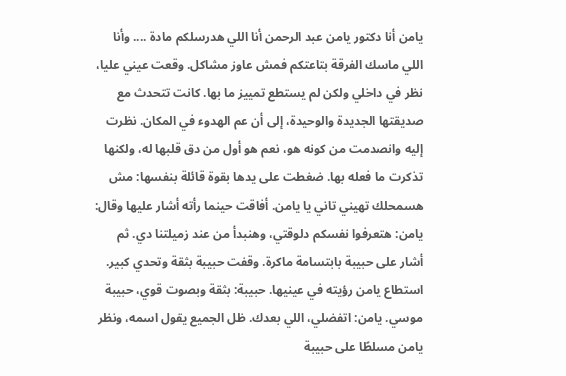يامن أنا دكتور يامن عبد الرحمن أنا اللي هدرسلكم مادة .... وأنا اللي ماسك الفرقة بتاعتكم فمش عاوز مشاكل. وقعت عيني عليا، نظر في داخلي ولكن لم يستطع تمييز ما بها. كانت تتحدث مع صديقتها الجديدة والوحيدة، إلى أن عم الهدوء في المكان. نظرت إليه وانصدمت من كونه هو، نعم هو أول من دق قلبها له، ولكنها تذكرت ما فعله بها. ضغطت على يدها بقوة قائلة بنفسها: مش هسمحلك تهيني تاني يا يامن. أفاقت حينما رأته أشار عليها وقال:
يامن: هتعرفوا نفسكم دلوقتي، وهنبدأ من عند زميلتنا دي. ثم أشار على حبيبة بابتسامة ماكرة. وقفت حبيبة بثقة وتحدي كبير. استطاع يامن رؤيته في عينيها. حبيبة: بثقة وبصوت قوي، حبيبة موسي. يامن: اتفضلي، اللي بعدك. ظل الجميع يقول اسمه، ونظر يامن مسلطًا على حبيبة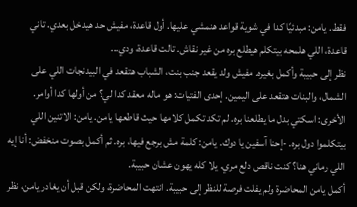فقط. يامن: مبدئيًا كدا في شوية قواعد هنمشي عليها. أول قاعدة، مفيش حد هيدخل بعدي. تاني قاعدة، اللي هلمحه بيتكلم هيطلع بره من غير نقاش. تالت قاعدة، ودي...
نظر إلى حبيبة وأكمل بغيره. مفيش ولد يقعد جنب بنت، الشباب هتقعد في البيدنجات اللي على الشمال، والبنات هتقعد على اليمين. إحدى الفتيات: هو ماله معقد كدا لي؟ من أولها كدا أوامر. الأخرى: اسكتي بدل ما يطلعنا بره. لم تكد تكمل كلامها حيث قاطعها يامن. يامن: الاتنين اللي بيتكلموا دول بره. -إحنا آسفين يا دوك. يامن: كلمة مش برجع فيها، بره. ثم أكمل بصوت منخفض: أنا إيه اللي رماني هنا؟ كنت ناقص دلع مري. يلا كله يهون عشان حبيبة.
أكمل يامن المحاضرة ولم يفلت فرصة للنظر إلى حبيبة. انتهت المحاضرة، ولكن قبل أن يغادر يامن، نظر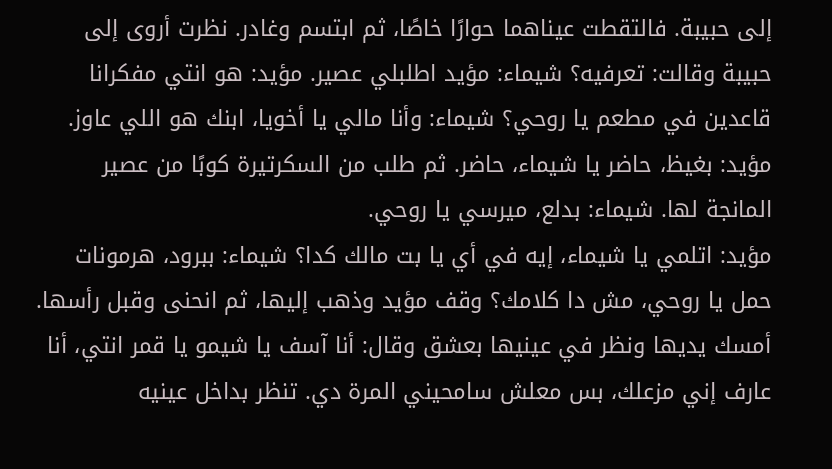إلى حبيبة. فالتقطت عيناهما حوارًا خاصًا، ثم ابتسم وغادر. نظرت أروى إلى حبيبة وقالت: تعرفيه؟ شيماء: مؤيد اطلبلي عصير. مؤيد: هو انتي مفكرانا قاعدين في مطعم يا روحي؟ شيماء: وأنا مالي يا أخويا، ابنك هو اللي عاوز. مؤيد: بغيظ، حاضر يا شيماء، حاضر. ثم طلب من السكرتيرة كوبًا من عصير المانجة لها. شيماء: بدلع، ميرسي يا روحي.
مؤيد: اتلمي يا شيماء، إيه في أي يا بت مالك كدا؟ شيماء: ببرود، هرمونات حمل يا روحي، مش دا كلامك؟ وقف مؤيد وذهب إليها، ثم انحنى وقبل رأسها. أمسك يديها ونظر في عينيها بعشق وقال: أنا آسف يا شيمو يا قمر انتي، أنا عارف إني مزعلك، بس معلش سامحيني المرة دي. تنظر بداخل عينيه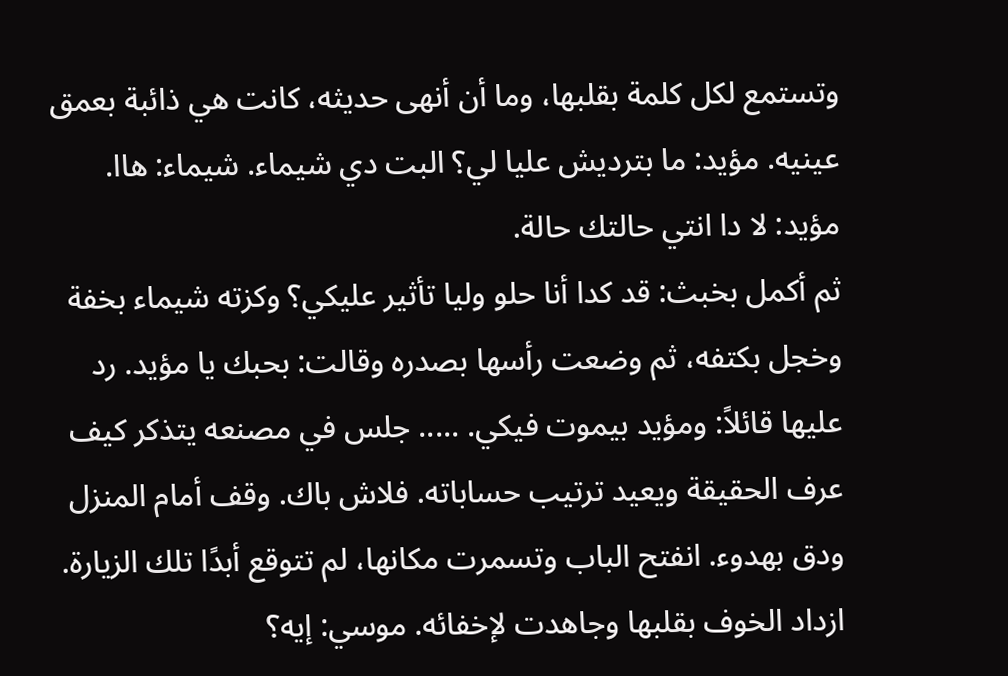وتستمع لكل كلمة بقلبها، وما أن أنهى حديثه، كانت هي ذائبة بعمق عينيه. مؤيد: ما بترديش عليا لي؟ البت دي شيماء. شيماء: هاا. مؤيد: لا دا انتي حالتك حالة.
ثم أكمل بخبث: قد كدا أنا حلو وليا تأثير عليكي؟ وكزته شيماء بخفة وخجل بكتفه، ثم وضعت رأسها بصدره وقالت: بحبك يا مؤيد. رد عليها قائلاً: ومؤيد بيموت فيكي. ..... جلس في مصنعه يتذكر كيف عرف الحقيقة ويعيد ترتيب حساباته. فلاش باك. وقف أمام المنزل ودق بهدوء. انفتح الباب وتسمرت مكانها، لم تتوقع أبدًا تلك الزيارة. ازداد الخوف بقلبها وجاهدت لإخفائه. موسي: إيه؟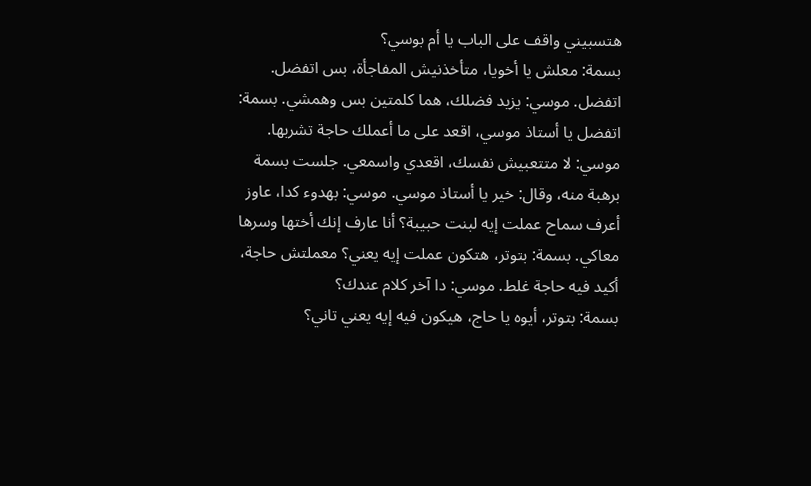هتسبيني واقف على الباب يا أم بوسي؟
بسمة: معلش يا أخويا، متأخذنيش المفاجأة، بس اتفضل. اتفضل. موسي: يزيد فضلك، هما كلمتين بس وهمشي. بسمة: اتفضل يا أستاذ موسي، اقعد على ما أعملك حاجة تشربها. موسي: لا متتعبيش نفسك، اقعدي واسمعي. جلست بسمة برهبة منه، وقال: خير يا أستاذ موسي. موسي: بهدوء كدا، عاوز أعرف سماح عملت إيه لبنت حبيبة؟ أنا عارف إنك أختها وسرها معاكي. بسمة: بتوتر، هتكون عملت إيه يعني؟ معملتش حاجة، أكيد فيه حاجة غلط. موسي: دا آخر كلام عندك؟
بسمة: بتوتر، أيوه يا حاج، هيكون فيه إيه يعني تاني؟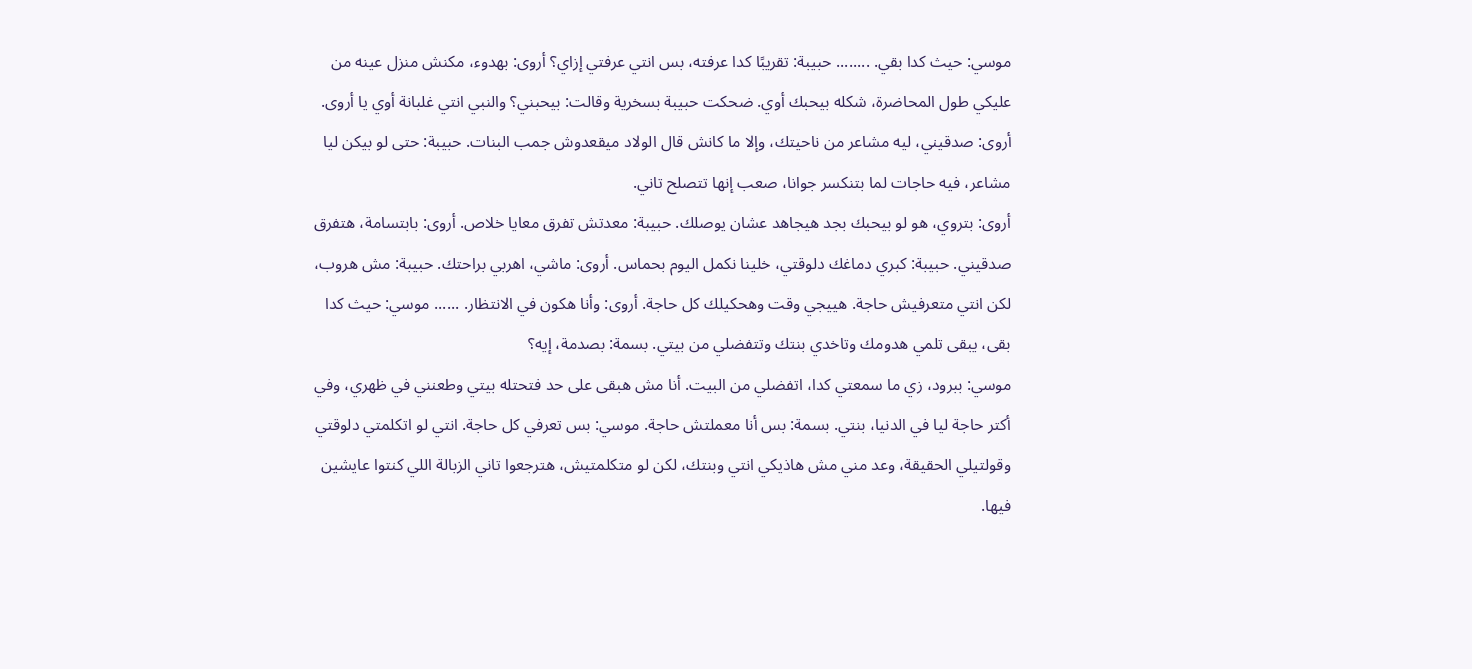موسي: حيث كدا بقي. ........ حبيبة: تقريبًا كدا عرفته، بس انتي عرفتي إزاي؟ أروى: بهدوء، مكنش منزل عينه من عليكي طول المحاضرة، شكله بيحبك أوي. ضحكت حبيبة بسخرية وقالت: بيحبني؟ والنبي انتي غلبانة أوي يا أروى. أروى: صدقيني، ليه مشاعر من ناحيتك، وإلا ما كانش قال الولاد ميقعدوش جمب البنات. حبيبة: حتى لو بيكن ليا مشاعر، فيه حاجات لما بتنكسر جوانا، صعب إنها تتصلح تاني.
أروى: بتروي، هو لو بيحبك بجد هيجاهد عشان يوصلك. حبيبة: معدتش تفرق معايا خلاص. أروى: بابتسامة، هتفرق صدقيني. حبيبة: كبري دماغك دلوقتي، خلينا نكمل اليوم بحماس. أروى: ماشي، اهربي براحتك. حبيبة: مش هروب، لكن انتي متعرفيش حاجة. هييجي وقت وهحكيلك كل حاجة. أروى: وأنا هكون في الانتظار. ...... موسي: حيث كدا بقى، يبقى تلمي هدومك وتاخدي بنتك وتتفضلي من بيتي. بسمة: بصدمة، إيه؟
موسي: ببرود، زي ما سمعتي كدا، اتفضلي من البيت. أنا مش هبقى على حد فتحتله بيتي وطعنني في ظهري، وفي أكتر حاجة ليا في الدنيا، بنتي. بسمة: بس أنا معملتش حاجة. موسي: بس تعرفي كل حاجة. انتي لو اتكلمتي دلوقتي وقولتيلي الحقيقة، وعد مني مش هاذيكي انتي وبنتك، لكن لو متكلمتيش، هترجعوا تاني الزبالة اللي كنتوا عايشين فيها.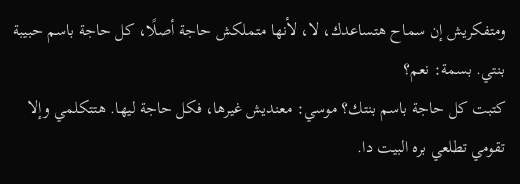ومتفكريش إن سماح هتساعدك، لا، لأنها متملكش حاجة أصلًا، كل حاجة باسم حبيبة بنتي. بسمة: نعم؟
كتبت كل حاجة باسم بنتك؟ موسي: معنديش غيرها، فكل حاجة ليها. هتتكلمي وإلا تقومي تطلعي بره البيت دا.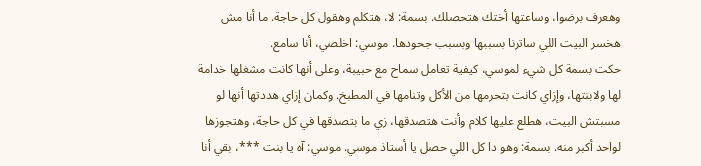وهعرف برضوا، وساعتها أختك هتحصلك. بسمة: لا، هتكلم وهقول كل حاجة. ما أنا مش هخسر البيت اللي ساترنا بسببها وبسبب جحودها. موسي: اخلصي، أنا سامع.
حكت بسمة كل شيء لموسي، كيفية تعامل سماح مع حبيبة، وعلى أنها كانت مشغلها خدامة لها ولابنتها، وإزاي كانت بتحرمها من الأكل وتنامها في المطبخ. وكمان إزاي هددتها أنها لو مسبتش البيت، هطلع عليها كلام وأنت هتصدقها، زي ما بتصدقها في كل حاجة، وهتجوزها لواحد أكبر منه. بسمة: وهو دا كل اللي حصل يا أستاذ موسي. موسي: آه يا بنت ***، بقي أنا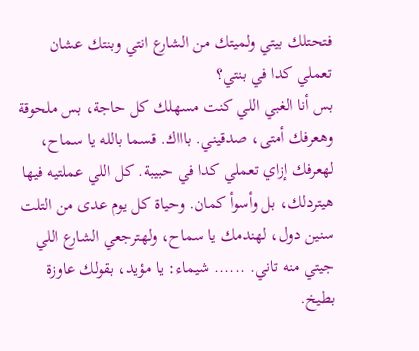فتحتلك بيتي ولميتك من الشارع انتي وبنتك عشان تعملي كدا في بنتي؟
بس أنا الغبي اللي كنت مسهلك كل حاجة، بس ملحوقة وهعرفك أمتى، صدقيني. باااك. قسما بالله يا سماح، لهعرفك إزاي تعملي كدا في حبيبة. كل اللي عملتيه فيها هيتردلك، بل وأسوأ كمان. وحياة كل يوم عدى من التلت سنين دول، لهندمك يا سماح، ولهترجعي الشارع اللي جيتي منه تاني. ...... شيماء: يا مؤيد، بقولك عاوزة بطيخ.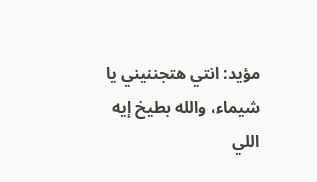مؤيد: انتي هتجننيني يا شيماء، والله بطيخ إيه اللي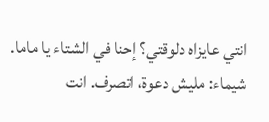انتي عايزاه دلوقتي؟ إحنا في الشتاء يا ماما.
شيماء: مليش دعوة، اتصرف. انت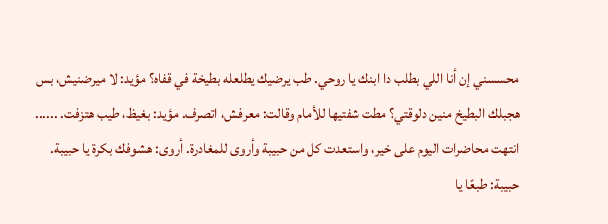محسسني إن أنا اللي بطلب دا ابنك يا روحي. طب يرضيك يطلعله بطيخة في قفاه؟ مؤيد: لا ميرضنيش، بس هجبلك البطيخ منين دلوقتي؟ مطت شفتيها للأمام وقالت: معرفش، اتصرف. مؤيد: بغيظ، طيب هتزفت. ...... انتهت محاضرات اليوم على خير، واستعدت كل من حبيبة وأروى للمغادرة. أروى: هشوفك بكرة يا حبيبة. حبيبة: طبعًا يا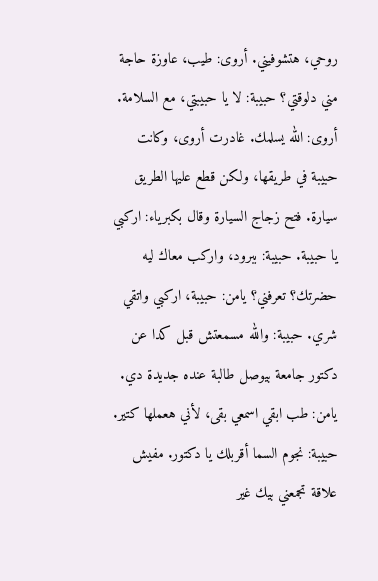روحي، هتشوفيني. أروى: طيب، عاوزة حاجة مني دلوقتي؟ حبيبة: لا يا حبيبتي، مع السلامة.
أروى: الله يسلمك. غادرت أروى، وكانت حبيبة في طريقها، ولكن قطع عليها الطريق سيارة. فتح زجاج السيارة وقال بكبرياء: اركبي يا حبيبة. حبيبة: ببرود، واركب معاك ليه حضرتك؟ تعرفني؟ يامن: حبيبة، اركبي واتقي شري. حبيبة: والله مسمعتش قبل كدا عن دكتور جامعة بيوصل طالبة عنده جديدة دي. يامن: طب ابقي اسمعي بقى، لأني هعملها كتير.
حبيبة: نجوم السما أقربلك يا دكتور. مفيش علاقة تجمعني بيك غير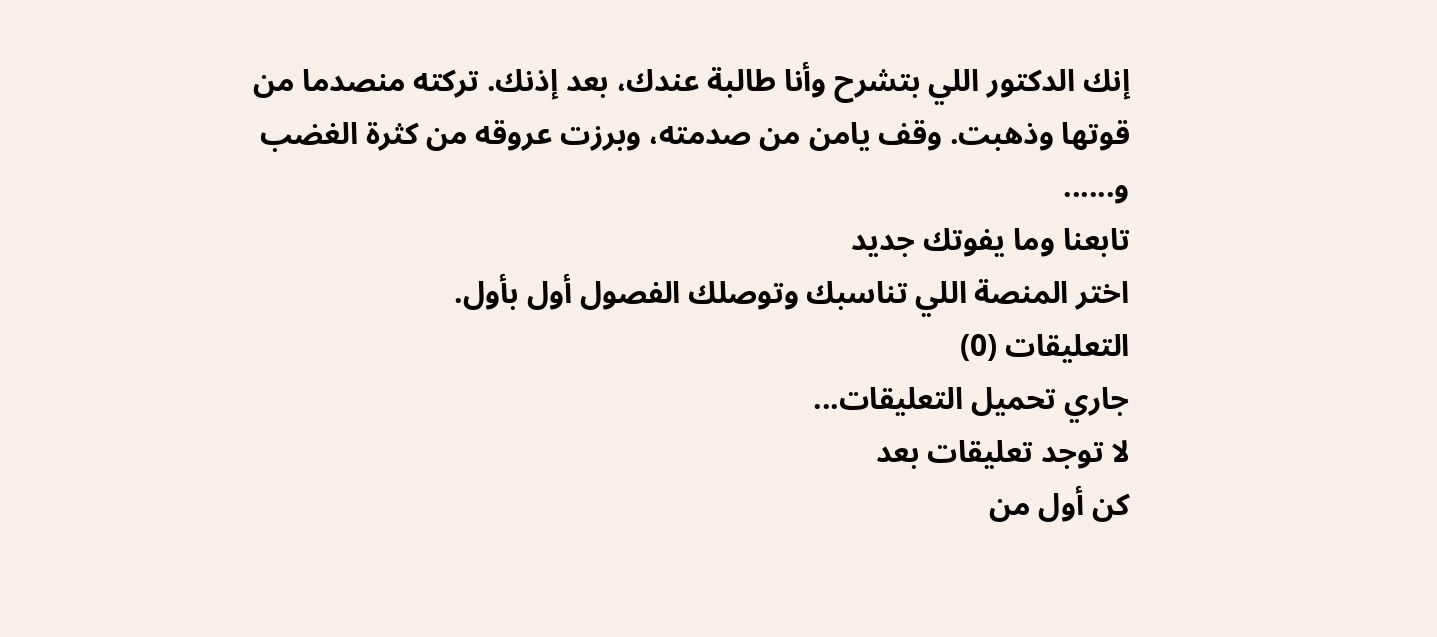إنك الدكتور اللي بتشرح وأنا طالبة عندك، بعد إذنك. تركته منصدما من قوتها وذهبت. وقف يامن من صدمته، وبرزت عروقه من كثرة الغضب و......
تابعنا وما يفوتك جديد
اختر المنصة اللي تناسبك وتوصلك الفصول أول بأول.
التعليقات (0)
جاري تحميل التعليقات...
لا توجد تعليقات بعد
كن أول من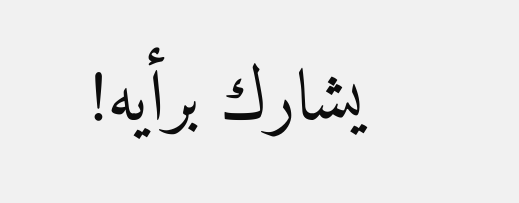يشارك برأيه!